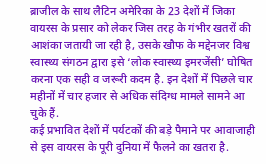ब्राजील के साथ लैटिन अमेरिका के 23 देशों में जिका वायरस के प्रसार को लेकर जिस तरह के गंभीर खतरों की आशंका जतायी जा रही है, उसके खौफ के मद्देनजर विश्व स्वास्थ्य संगठन द्वारा इसे ‘लोक स्वास्थ्य इमरजेंसी’ घोषित करना एक सही व जरूरी कदम है. इन देशों में पिछले चार महीनों में चार हजार से अधिक संदिग्ध मामले सामने आ चुके हैं.
कई प्रभावित देशों में पर्यटकों की बड़े पैमाने पर आवाजाही से इस वायरस के पूरी दुनिया में फैलने का खतरा है.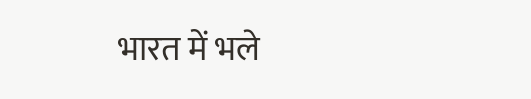भारत में भले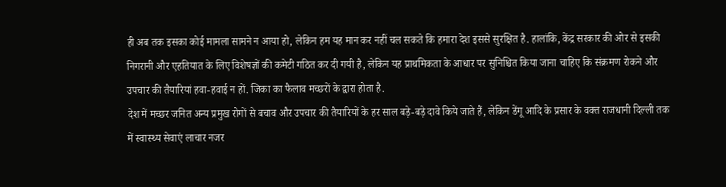ही अब तक इसका कोई मामला सामने न आया हो, लेकिन हम यह मान कर नहीं चल सकते कि हमारा देश इससे सुरक्षित है. हालांकि, केंद्र सरकार की ओर से इसकी निगरानी और एहतियात के लिए विशेषज्ञों की कमेटी गठित कर दी गयी है, लेकिन यह प्राथमिकता के आधार पर सुनिश्चित किया जाना चाहिए कि संक्रमण रोकने और उपचार की तैयारियां हवा-हवाई न हों. जिका का फैलाव मच्छरों के द्वारा होता है.
देश में मच्छर जनित अन्य प्रमुख रोगों से बचाव और उपचार की तैयारियों के हर साल बड़े-बड़े दावे किये जाते हैं, लेकिन डेंगू आदि के प्रसार के वक्त राजधानी दिल्ली तक में स्वास्थ्य सेवाएं लाचार नजर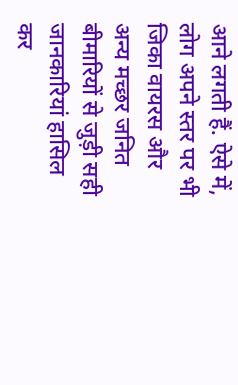आने लगती हैं. ऐसे में, लोग अपने स्तर पर भी जिका वायरस और अन्य मच्छर जनित बीमारियों से जुड़ी सही जानकारियां हासिल कर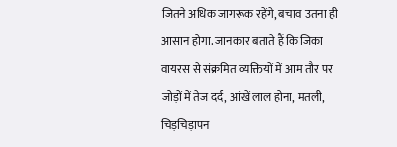जितने अधिक जागरूक रहेंगे, बचाव उतना ही आसान होगा. जानकार बताते हैं कि जिका वायरस से संक्रमित व्यक्तियों में आम तौर पर जोड़ों में तेज दर्द, आंखें लाल होना, मतली, चिड़चिड़ापन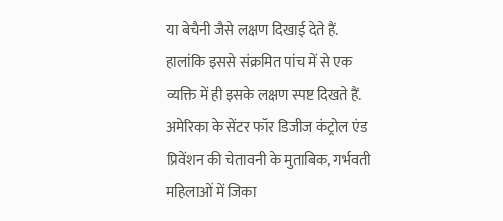या बेचैनी जैसे लक्षण दिखाई देते हैं.
हालांकि इससे संक्रमित पांच में से एक व्यक्ति में ही इसके लक्षण स्पष्ट दिखते हैं. अमेरिका के सेंटर फॉर डिजीज कंट्रोल एंड प्रिवेंशन की चेतावनी के मुताबिक, गर्भवती महिलाओं में जिका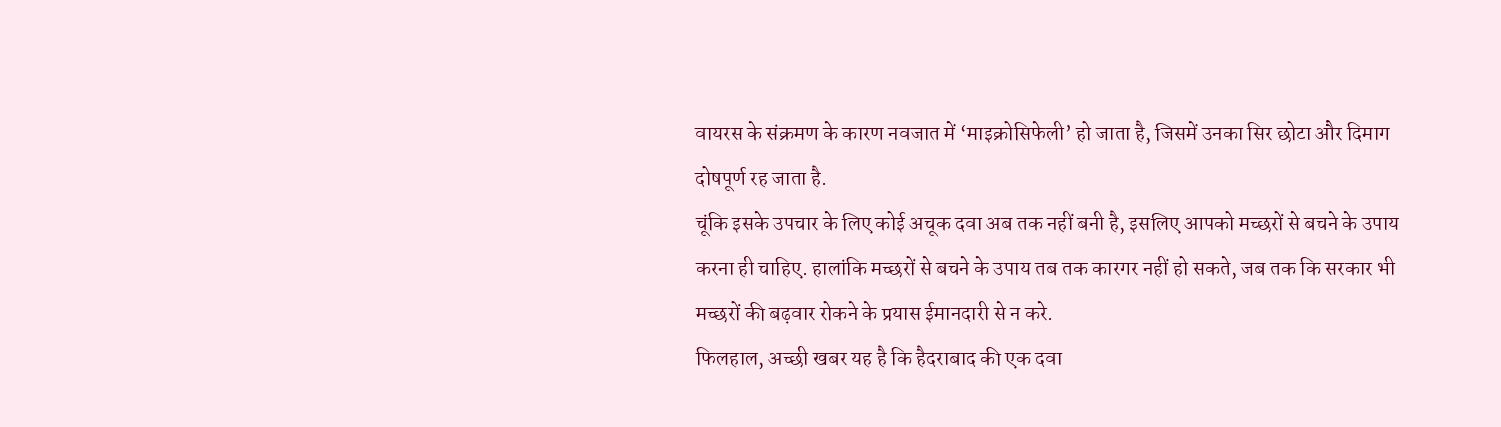वायरस के संक्रमण के कारण नवजात में ‘माइक्रोसिफेली’ हो जाता है, जिसमें उनका सिर छोटा और दिमाग दोषपूर्ण रह जाता है.
चूंकि इसके उपचार के लिए कोई अचूक दवा अब तक नहीं बनी है, इसलिए आपको मच्छरों से बचने के उपाय करना ही चाहिए. हालांकि मच्छरों से बचने के उपाय तब तक कारगर नहीं हो सकते, जब तक कि सरकार भी मच्छरों की बढ़वार रोकने के प्रयास ईमानदारी से न करे.
फिलहाल, अच्छी खबर यह है कि हैदराबाद की एक दवा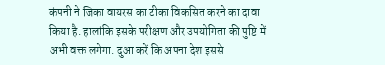कंपनी ने जिका वायरस का टीका विकसित करने का दावा किया है. हालांकि इसके परीक्षण और उपयोगिता की पुष्टि में अभी वक्त लगेगा. दुआ करें कि अपना देश इससे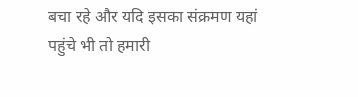बचा रहे और यदि इसका संक्रमण यहां पहुंचे भी तो हमारी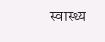स्वास्थ्य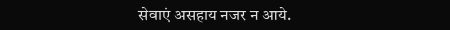सेवाएं असहाय नजर न आये.